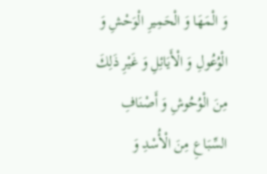وَ الْمَهَا وَ الْحَمِيرِ الْوَحْشِ وَ الْوُعُولِ وَ الْأَيَائِلِ وَ غَيْرِ ذَلِكَ مِنَ الْوُحُوشِ وَ أَصْنَافِ السِّبَاعِ مِنَ الْأُسْدِ وَ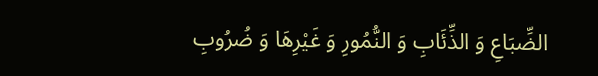الضِّبَاعِ وَ الذِّئَابِ وَ النُّمُورِ وَ غَيْرِهَا وَ ضُرُوبِ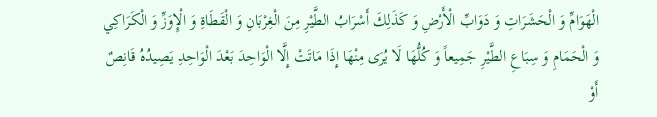الْهَوَامِّ وَ الْحَشَرَاتِ وَ دَوَابِّ الْأَرْضِ وَ كَذَلِكَ أَسْرَابُ الطَّيْرِ مِنَ الْغِرْبَانِ وَ الْقَطَاةِ وَ الْإِوَزِّ وَ الْكَرَاكِي وَ الْحَمَامِ وَ سِبَاعِ الطَّيْرِ جَمِيعاً وَ كُلُّهَا لَا يُرَى مِنْهَا إِذَا مَاتَتْ إِلَّا الْوَاحِدَ بَعْدَ الْوَاحِدِ يَصِيدُهُ قَانِصٌ أَوْ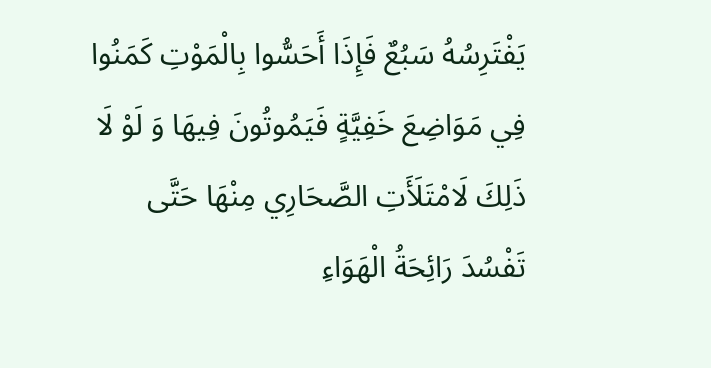يَفْتَرِسُهُ سَبُعٌ فَإِذَا أَحَسُّوا بِالْمَوْتِ كَمَنُوا فِي مَوَاضِعَ خَفِيَّةٍ فَيَمُوتُونَ فِيهَا وَ لَوْ لَا ذَلِكَ لَامْتَلَأَتِ الصَّحَارِي مِنْهَا حَتَّى تَفْسُدَ رَائِحَةُ الْهَوَاءِ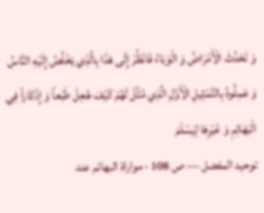وَ تَحْدُثَ الْأَمْرَاضُ وَ الْوَبَاءُ فَانْظُرْ إِلَى هَذَا بِالَّذِي يَخْلُصُ إِلَيْهِ النَّاسُ وَ عَمِلُوهُ بِالتَّمْثِيلِ الْأَوَّلِ الَّذِي مُثِّلَ لَهُمْ كَيْفَ جُعِلَ طَبْعاً وَ إِذْكَاراً فِي الْبَهَائِمِ وَ غَيْرِهَا لِيَسْلَمَ
توحيد المفضل — ص 108 · مواراة البهائم عند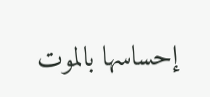إحساسها بالموت